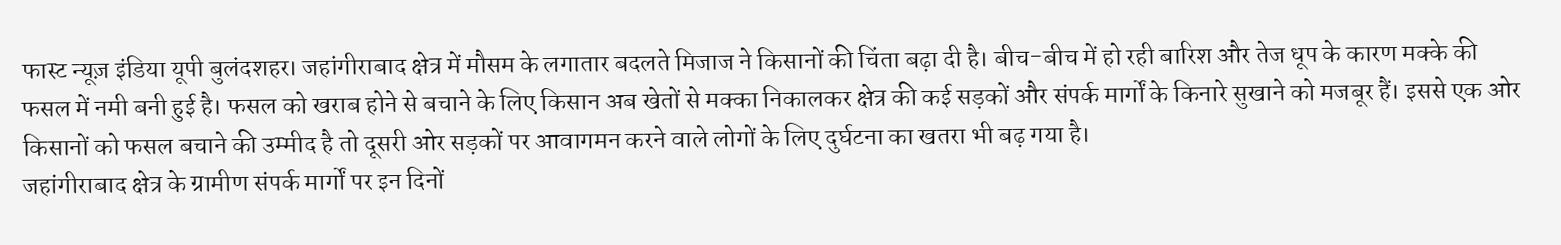फास्ट न्यूज़ इंडिया यूपी बुलंदशहर। जहांगीराबाद क्षेत्र में मौसम के लगातार बदलते मिजाज ने किसानों की चिंता बढ़ा दी है। बीच-बीच में हो रही बारिश और तेज धूप के कारण मक्के की फसल में नमी बनी हुई है। फसल को खराब होने से बचाने के लिए किसान अब खेतों से मक्का निकालकर क्षेत्र की कई सड़कों और संपर्क मार्गों के किनारे सुखाने को मजबूर हैं। इससे एक ओर किसानों को फसल बचाने की उम्मीद है तो दूसरी ओर सड़कों पर आवागमन करने वाले लोगों के लिए दुर्घटना का खतरा भी बढ़ गया है।
जहांगीराबाद क्षेत्र के ग्रामीण संपर्क मार्गों पर इन दिनों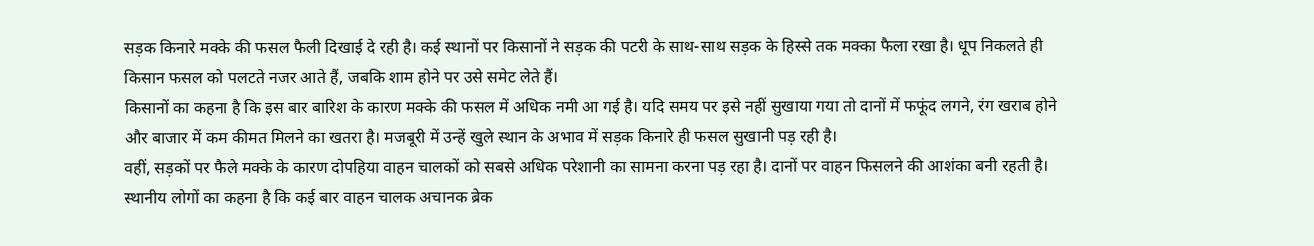सड़क किनारे मक्के की फसल फैली दिखाई दे रही है। कई स्थानों पर किसानों ने सड़क की पटरी के साथ-साथ सड़क के हिस्से तक मक्का फैला रखा है। धूप निकलते ही किसान फसल को पलटते नजर आते हैं, जबकि शाम होने पर उसे समेट लेते हैं।
किसानों का कहना है कि इस बार बारिश के कारण मक्के की फसल में अधिक नमी आ गई है। यदि समय पर इसे नहीं सुखाया गया तो दानों में फफूंद लगने, रंग खराब होने और बाजार में कम कीमत मिलने का खतरा है। मजबूरी में उन्हें खुले स्थान के अभाव में सड़क किनारे ही फसल सुखानी पड़ रही है।
वहीं, सड़कों पर फैले मक्के के कारण दोपहिया वाहन चालकों को सबसे अधिक परेशानी का सामना करना पड़ रहा है। दानों पर वाहन फिसलने की आशंका बनी रहती है। स्थानीय लोगों का कहना है कि कई बार वाहन चालक अचानक ब्रेक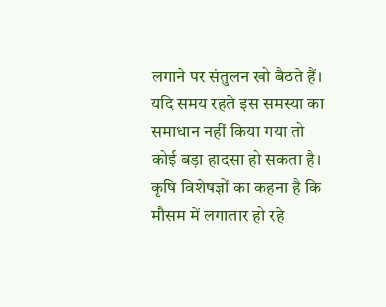लगाने पर संतुलन खो बैठते हैं। यदि समय रहते इस समस्या का समाधान नहीं किया गया तो कोई बड़ा हादसा हो सकता है।
कृषि विशेषज्ञों का कहना है कि मौसम में लगातार हो रहे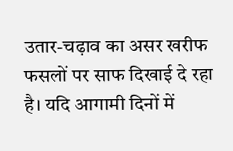उतार-चढ़ाव का असर खरीफ फसलों पर साफ दिखाई दे रहा है। यदि आगामी दिनों में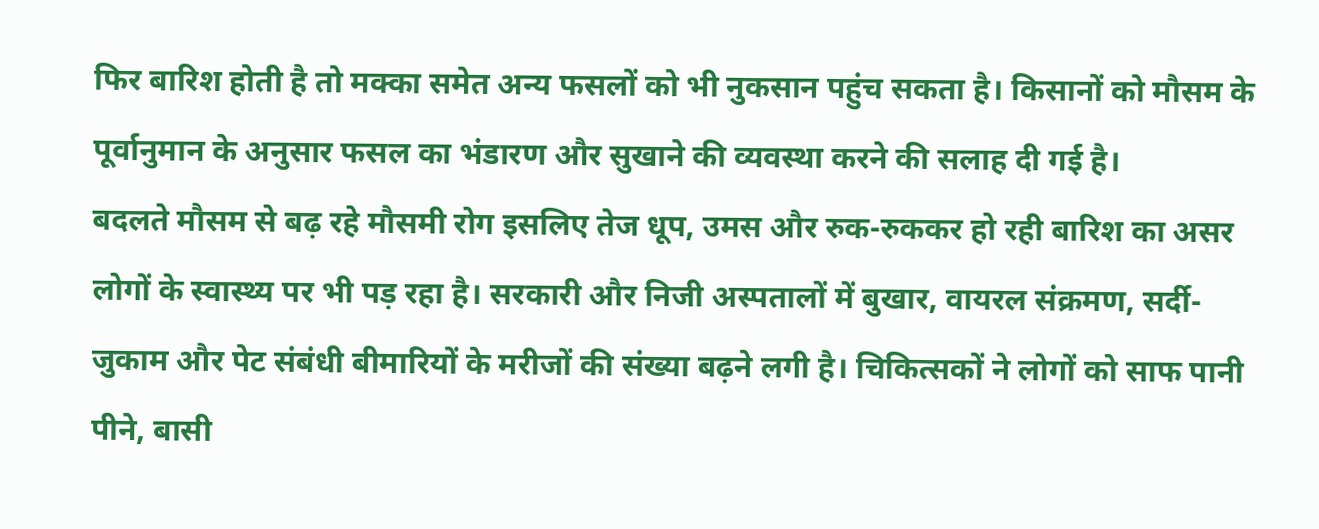फिर बारिश होती है तो मक्का समेत अन्य फसलों को भी नुकसान पहुंच सकता है। किसानों को मौसम के पूर्वानुमान के अनुसार फसल का भंडारण और सुखाने की व्यवस्था करने की सलाह दी गई है।
बदलते मौसम से बढ़ रहे मौसमी रोग इसलिए तेज धूप, उमस और रुक-रुककर हो रही बारिश का असर लोगों के स्वास्थ्य पर भी पड़ रहा है। सरकारी और निजी अस्पतालों में बुखार, वायरल संक्रमण, सर्दी-जुकाम और पेट संबंधी बीमारियों के मरीजों की संख्या बढ़ने लगी है। चिकित्सकों ने लोगों को साफ पानी पीने, बासी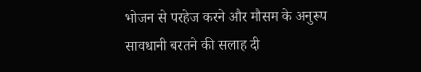भोजन से परहेज करने और मौसम के अनुरूप सावधानी बरतने की सलाह दी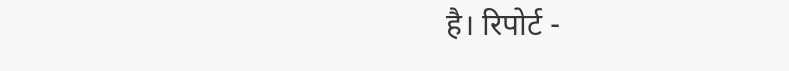है। रिपोर्ट -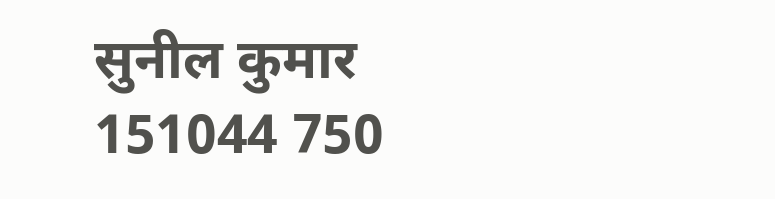सुनील कुमार 151044 750